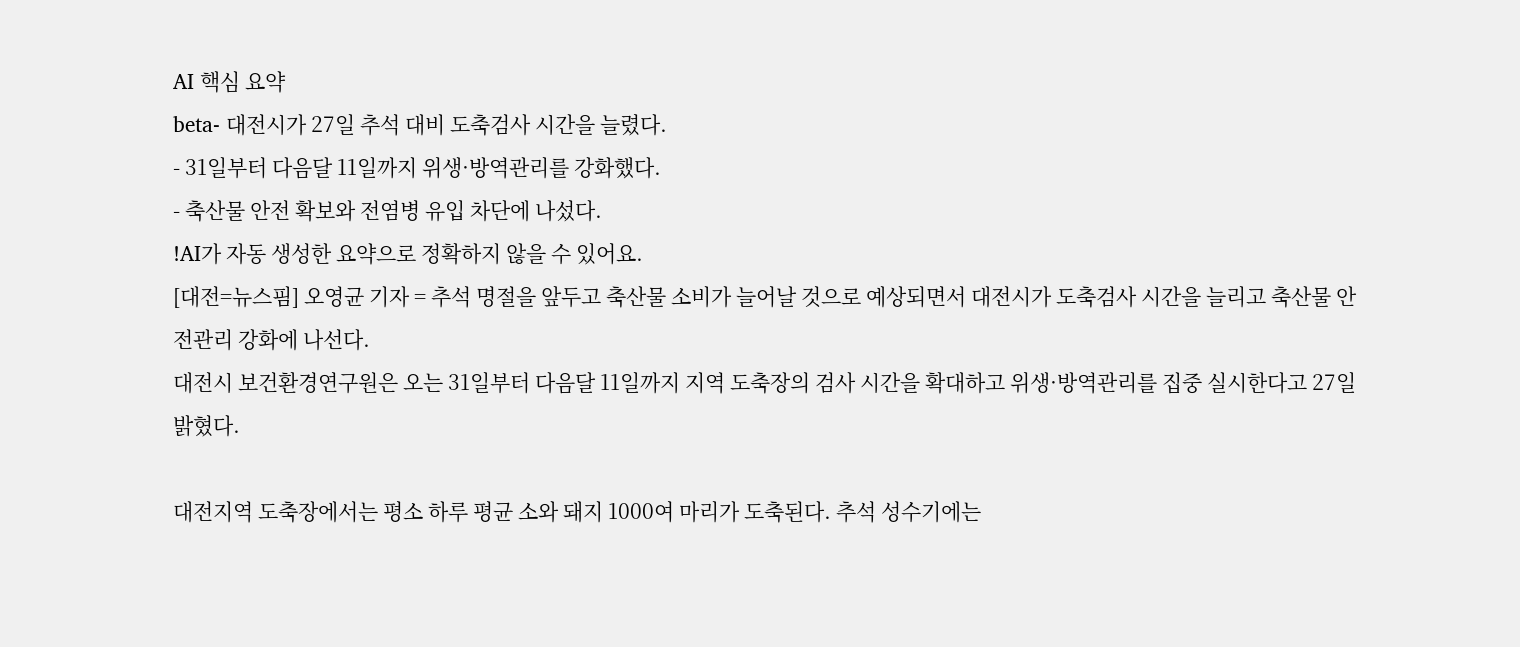AI 핵심 요약
beta- 대전시가 27일 추석 대비 도축검사 시간을 늘렸다.
- 31일부터 다음달 11일까지 위생·방역관리를 강화했다.
- 축산물 안전 확보와 전염병 유입 차단에 나섰다.
!AI가 자동 생성한 요약으로 정확하지 않을 수 있어요.
[대전=뉴스핌] 오영균 기자 = 추석 명절을 앞두고 축산물 소비가 늘어날 것으로 예상되면서 대전시가 도축검사 시간을 늘리고 축산물 안전관리 강화에 나선다.
대전시 보건환경연구원은 오는 31일부터 다음달 11일까지 지역 도축장의 검사 시간을 확대하고 위생·방역관리를 집중 실시한다고 27일 밝혔다.

대전지역 도축장에서는 평소 하루 평균 소와 돼지 1000여 마리가 도축된다. 추석 성수기에는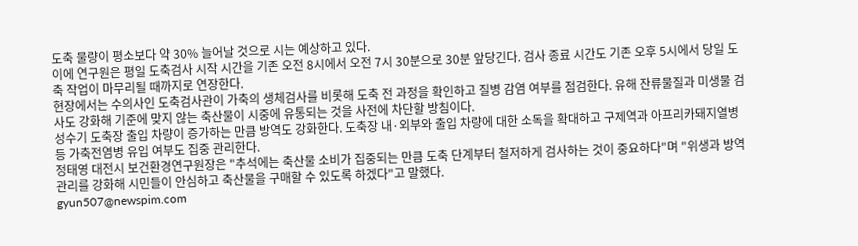도축 물량이 평소보다 약 30% 늘어날 것으로 시는 예상하고 있다.
이에 연구원은 평일 도축검사 시작 시간을 기존 오전 8시에서 오전 7시 30분으로 30분 앞당긴다. 검사 종료 시간도 기존 오후 5시에서 당일 도축 작업이 마무리될 때까지로 연장한다.
현장에서는 수의사인 도축검사관이 가축의 생체검사를 비롯해 도축 전 과정을 확인하고 질병 감염 여부를 점검한다. 유해 잔류물질과 미생물 검사도 강화해 기준에 맞지 않는 축산물이 시중에 유통되는 것을 사전에 차단할 방침이다.
성수기 도축장 출입 차량이 증가하는 만큼 방역도 강화한다. 도축장 내·외부와 출입 차량에 대한 소독을 확대하고 구제역과 아프리카돼지열병 등 가축전염병 유입 여부도 집중 관리한다.
정태영 대전시 보건환경연구원장은 "추석에는 축산물 소비가 집중되는 만큼 도축 단계부터 철저하게 검사하는 것이 중요하다"며 "위생과 방역관리를 강화해 시민들이 안심하고 축산물을 구매할 수 있도록 하겠다"고 말했다.
gyun507@newspim.com